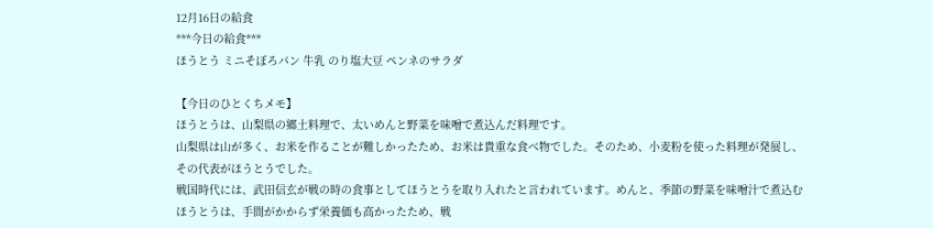12月16日の給食
***今日の給食***
ほうとう ミニそぼろパン 牛乳 のり塩大豆 ペンネのサラダ

【今日のひとくちメモ】
ほうとうは、山梨県の郷土料理で、太いめんと野菜を味噌で煮込んだ料理です。
山梨県は山が多く、お米を作ることが難しかったため、お米は貴重な食べ物でした。そのため、小麦粉を使った料理が発展し、その代表がほうとうでした。
戦国時代には、武田信玄が戦の時の食事としてほうとうを取り入れたと言われています。めんと、季節の野菜を味噌汁で煮込むほうとうは、手間がかからず栄養価も高かったため、戦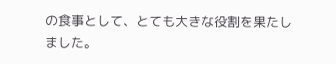の食事として、とても大きな役割を果たしました。